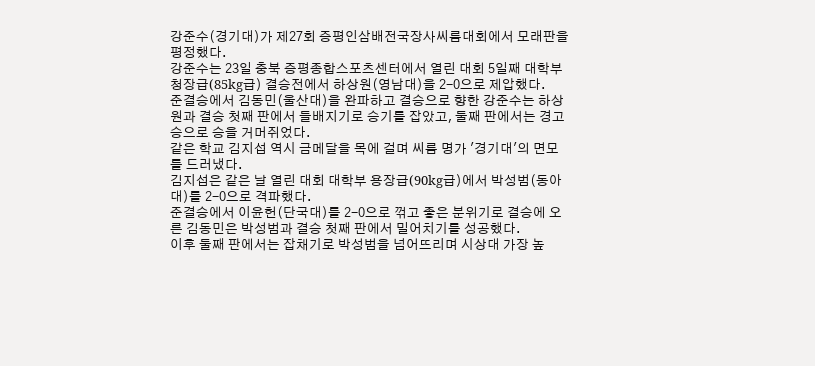강준수(경기대)가 제27회 증평인삼배전국장사씨름대회에서 모래판을 평정했다.
강준수는 23일 충북 증평종합스포츠센터에서 열린 대회 5일째 대학부 청장급(85kg급) 결승전에서 하상원(영남대)을 2-0으로 제압했다.
준결승에서 김동민(울산대)을 완파하고 결승으로 향한 강준수는 하상원과 결승 첫째 판에서 들배지기로 승기를 잡았고, 둘째 판에서는 경고승으로 승을 거머쥐었다.
같은 학교 김지섭 역시 금메달을 목에 걸며 씨름 명가 '경기대'의 면모를 드러냈다.
김지섭은 같은 날 열린 대회 대학부 용장급(90kg급)에서 박성범(동아대)를 2-0으로 격파했다.
준결승에서 이윤헌(단국대)를 2-0으로 꺾고 좋은 분위기로 결승에 오른 김동민은 박성범과 결승 첫째 판에서 밀어치기를 성공했다.
이후 둘째 판에서는 잡채기로 박성범을 넘어뜨리며 시상대 가장 높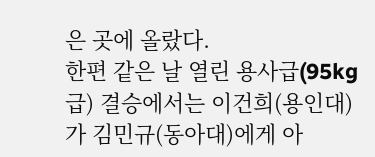은 곳에 올랐다.
한편 같은 날 열린 용사급(95kg급) 결승에서는 이건희(용인대)가 김민규(동아대)에게 아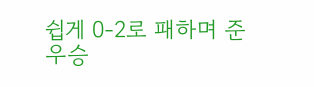쉽게 0-2로 패하며 준우승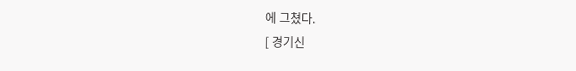에 그쳤다.
[ 경기신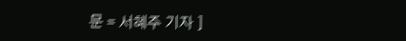문 = 서혜주 기자 ]